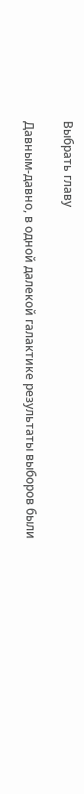Выбрать главу

Давным-давно, в одной далекой галактике результаты выборов были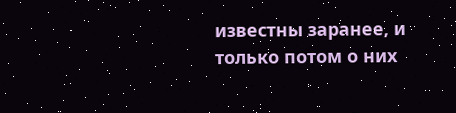известны заранее, и только потом о них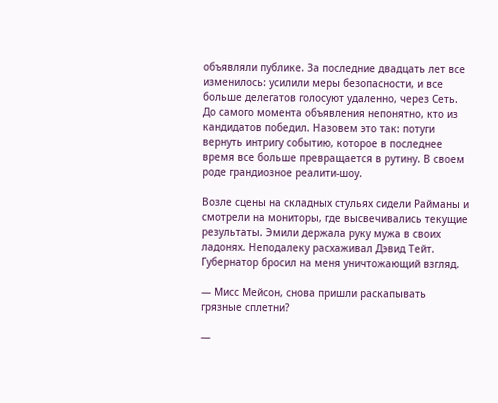объявляли публике. За последние двадцать лет все изменилось: усилили меры безопасности, и все больше делегатов голосуют удаленно, через Сеть. До самого момента объявления непонятно, кто из кандидатов победил. Назовем это так: потуги вернуть интригу событию, которое в последнее время все больше превращается в рутину. В своем роде грандиозное реалити-шоу.

Возле сцены на складных стульях сидели Райманы и смотрели на мониторы, где высвечивались текущие результаты. Эмили держала руку мужа в своих ладонях. Неподалеку расхаживал Дэвид Тейт. Губернатор бросил на меня уничтожающий взгляд.

— Мисс Мейсон, снова пришли раскапывать грязные сплетни?

—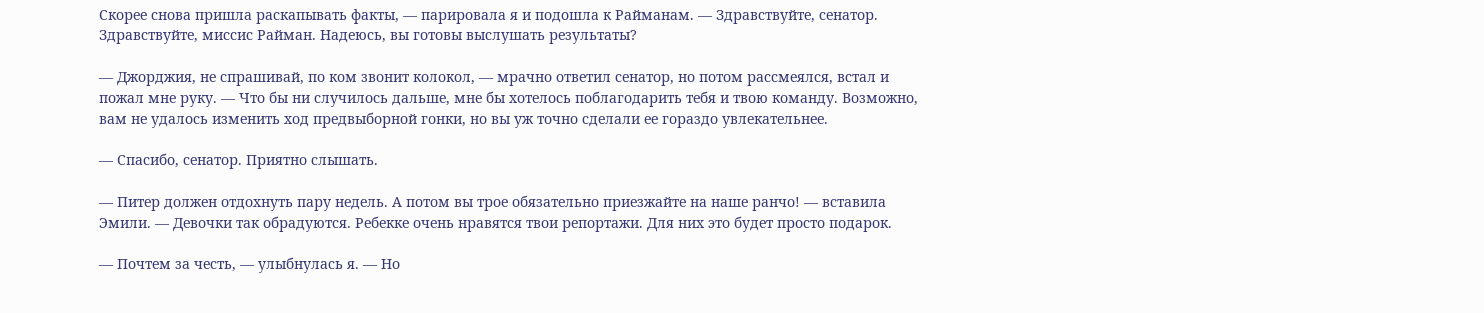Скорее снова пришла раскапывать факты, — парировала я и подошла к Райманам. — Здравствуйте, сенатор. Здравствуйте, миссис Райман. Надеюсь, вы готовы выслушать результаты?

— Джорджия, не спрашивай, по ком звонит колокол, — мрачно ответил сенатор, но потом рассмеялся, встал и пожал мне руку. — Что бы ни случилось дальше, мне бы хотелось поблагодарить тебя и твою команду. Возможно, вам не удалось изменить ход предвыборной гонки, но вы уж точно сделали ее гораздо увлекательнее.

— Спасибо, сенатор. Приятно слышать.

— Питер должен отдохнуть пару недель. А потом вы трое обязательно приезжайте на наше ранчо! — вставила Эмили. — Девочки так обрадуются. Ребекке очень нравятся твои репортажи. Для них это будет просто подарок.

— Почтем за честь, — улыбнулась я. — Но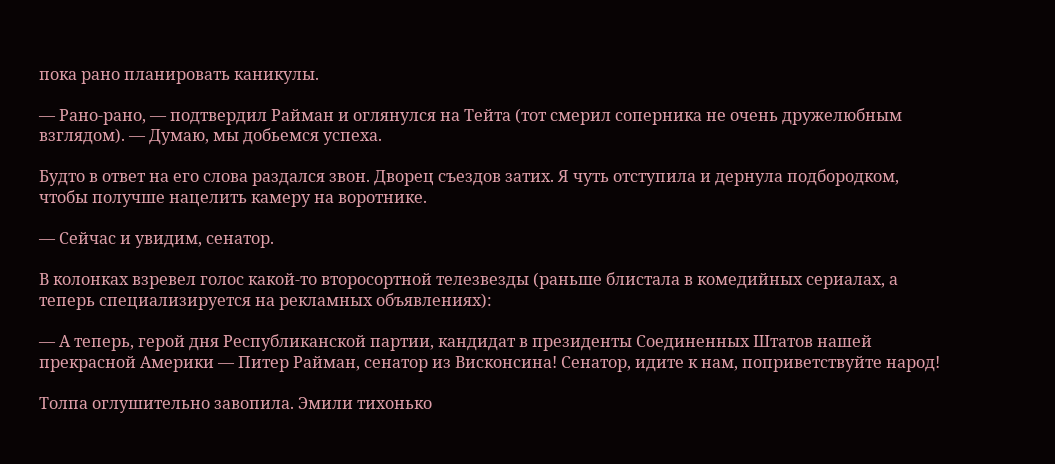пока рано планировать каникулы.

— Рано-рано, — подтвердил Райман и оглянулся на Тейта (тот смерил соперника не очень дружелюбным взглядом). — Думаю, мы добьемся успеха.

Будто в ответ на его слова раздался звон. Дворец съездов затих. Я чуть отступила и дернула подбородком, чтобы получше нацелить камеру на воротнике.

— Сейчас и увидим, сенатор.

В колонках взревел голос какой-то второсортной телезвезды (раньше блистала в комедийных сериалах, а теперь специализируется на рекламных объявлениях):

— А теперь, герой дня Республиканской партии, кандидат в президенты Соединенных Штатов нашей прекрасной Америки — Питер Райман, сенатор из Висконсина! Сенатор, идите к нам, поприветствуйте народ!

Толпа оглушительно завопила. Эмили тихонько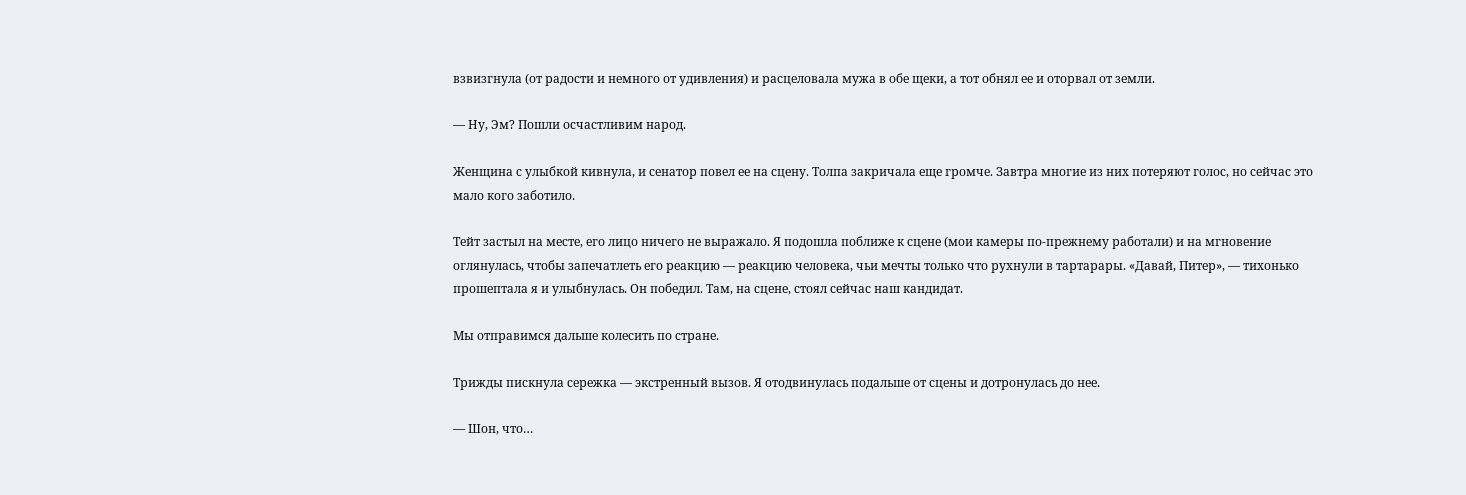взвизгнула (от радости и немного от удивления) и расцеловала мужа в обе щеки, а тот обнял ее и оторвал от земли.

— Ну, Эм? Пошли осчастливим народ.

Женщина с улыбкой кивнула, и сенатор повел ее на сцену. Толпа закричала еще громче. Завтра многие из них потеряют голос, но сейчас это мало кого заботило.

Тейт застыл на месте, его лицо ничего не выражало. Я подошла поближе к сцене (мои камеры по-прежнему работали) и на мгновение оглянулась, чтобы запечатлеть его реакцию — реакцию человека, чьи мечты только что рухнули в тартарары. «Давай, Питер», — тихонько прошептала я и улыбнулась. Он победил. Там, на сцене, стоял сейчас наш кандидат.

Мы отправимся дальше колесить по стране.

Трижды пискнула сережка — экстренный вызов. Я отодвинулась подальше от сцены и дотронулась до нее.

— Шон, что…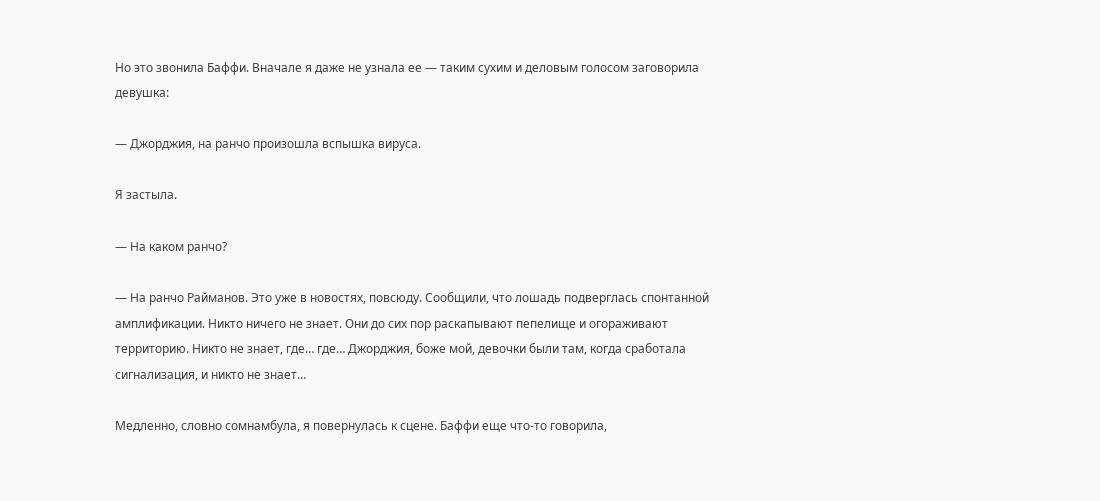Но это звонила Баффи. Вначале я даже не узнала ее — таким сухим и деловым голосом заговорила девушка:

— Джорджия, на ранчо произошла вспышка вируса.

Я застыла.

— На каком ранчо?

— На ранчо Райманов. Это уже в новостях, повсюду. Сообщили, что лошадь подверглась спонтанной амплификации. Никто ничего не знает. Они до сих пор раскапывают пепелище и огораживают территорию. Никто не знает, где… где… Джорджия, боже мой, девочки были там, когда сработала сигнализация, и никто не знает…

Медленно, словно сомнамбула, я повернулась к сцене. Баффи еще что-то говорила,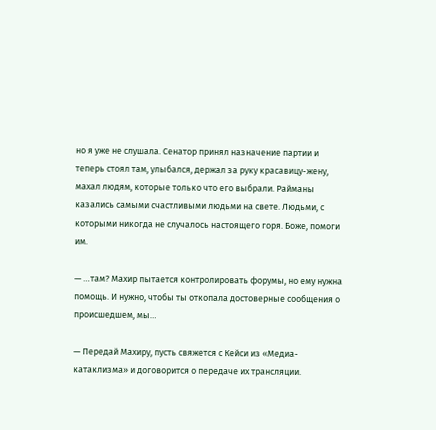но я уже не слушала. Сенатор принял назначение партии и теперь стоял там, улыбался, держал за руку красавицу-жену, махал людям, которые только что его выбрали. Райманы казались самыми счастливыми людьми на свете. Людьми, с которыми никогда не случалось настоящего горя. Боже, помоги им.

— …там? Махир пытается контролировать форумы, но ему нужна помощь. И нужно, чтобы ты откопала достоверные сообщения о происшедшем, мы…

— Передай Махиру, пусть свяжется с Кейси из «Медиа-катаклизма» и договорится о передаче их трансляции.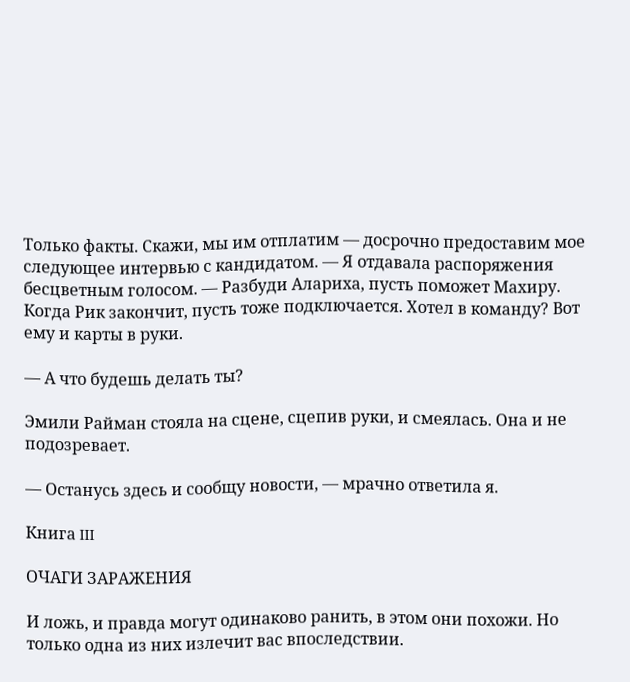Только факты. Скажи, мы им отплатим — досрочно предоставим мое следующее интервью с кандидатом. — Я отдавала распоряжения бесцветным голосом. — Разбуди Алариха, пусть поможет Махиру. Когда Рик закончит, пусть тоже подключается. Хотел в команду? Вот ему и карты в руки.

— А что будешь делать ты?

Эмили Райман стояла на сцене, сцепив руки, и смеялась. Она и не подозревает.

— Останусь здесь и сообщу новости, — мрачно ответила я.

Книга III

ОЧАГИ ЗАРАЖЕНИЯ

И ложь, и правда могут одинаково ранить, в этом они похожи. Но только одна из них излечит вас впоследствии.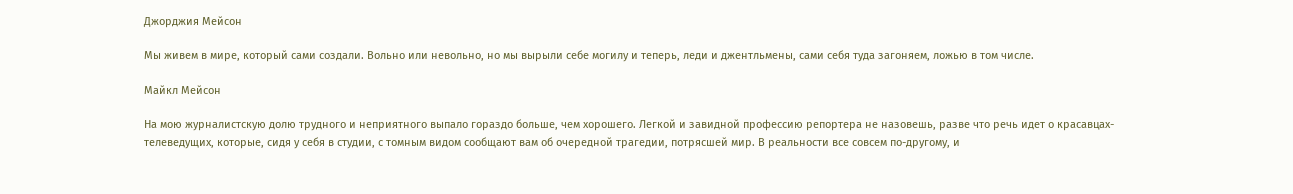Джорджия Мейсон

Мы живем в мире, который сами создали. Вольно или невольно, но мы вырыли себе могилу и теперь, леди и джентльмены, сами себя туда загоняем, ложью в том числе.

Майкл Мейсон

На мою журналистскую долю трудного и неприятного выпало гораздо больше, чем хорошего. Легкой и завидной профессию репортера не назовешь, разве что речь идет о красавцах-телеведущих, которые, сидя у себя в студии, с томным видом сообщают вам об очередной трагедии, потрясшей мир. В реальности все совсем по-другому, и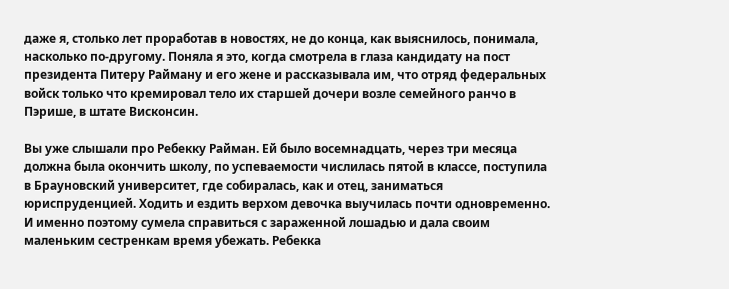даже я, столько лет проработав в новостях, не до конца, как выяснилось, понимала, насколько по-другому. Поняла я это, когда смотрела в глаза кандидату на пост президента Питеру Райману и его жене и рассказывала им, что отряд федеральных войск только что кремировал тело их старшей дочери возле семейного ранчо в Пэрише, в штате Висконсин.

Вы уже слышали про Ребекку Райман. Ей было восемнадцать, через три месяца должна была окончить школу, по успеваемости числилась пятой в классе, поступила в Брауновский университет, где собиралась, как и отец, заниматься юриспруденцией. Ходить и ездить верхом девочка выучилась почти одновременно. И именно поэтому сумела справиться с зараженной лошадью и дала своим маленьким сестренкам время убежать. Ребекка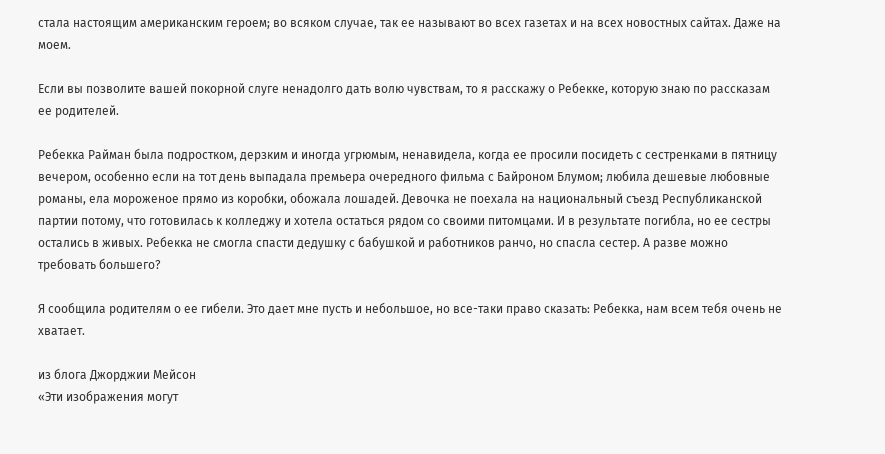стала настоящим американским героем; во всяком случае, так ее называют во всех газетах и на всех новостных сайтах. Даже на моем.

Если вы позволите вашей покорной слуге ненадолго дать волю чувствам, то я расскажу о Ребекке, которую знаю по рассказам ее родителей.

Ребекка Райман была подростком, дерзким и иногда угрюмым, ненавидела, когда ее просили посидеть с сестренками в пятницу вечером, особенно если на тот день выпадала премьера очередного фильма с Байроном Блумом; любила дешевые любовные романы, ела мороженое прямо из коробки, обожала лошадей. Девочка не поехала на национальный съезд Республиканской партии потому, что готовилась к колледжу и хотела остаться рядом со своими питомцами. И в результате погибла, но ее сестры остались в живых. Ребекка не смогла спасти дедушку с бабушкой и работников ранчо, но спасла сестер. А разве можно требовать большего?

Я сообщила родителям о ее гибели. Это дает мне пусть и небольшое, но все-таки право сказать: Ребекка, нам всем тебя очень не хватает.

из блога Джорджии Мейсон
«Эти изображения могут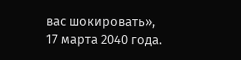вас шокировать»,
17 марта 2040 года.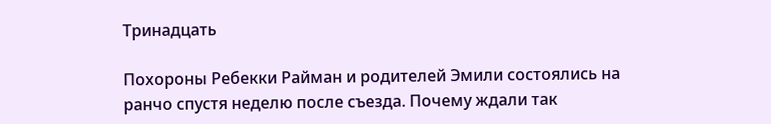Тринадцать

Похороны Ребекки Райман и родителей Эмили состоялись на ранчо спустя неделю после съезда. Почему ждали так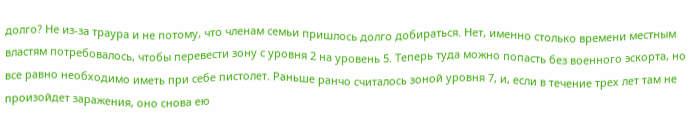долго? Не из-за траура и не потому, что членам семьи пришлось долго добираться. Нет, именно столько времени местным властям потребовалось, чтобы перевести зону с уровня 2 на уровень 5. Теперь туда можно попасть без военного эскорта, но все равно необходимо иметь при себе пистолет. Раньше ранчо считалось зоной уровня 7, и, если в течение трех лет там не произойдет заражения, оно снова ею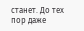станет. До тех пор даже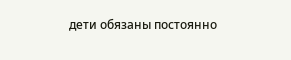дети обязаны постоянно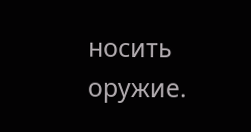носить оружие.